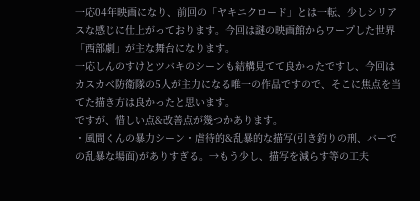一応04年映画になり、前回の「ヤキニクロード」とは一転、少しシリアスな感じに仕上がっております。今回は謎の映画館からワープした世界「西部劇」が主な舞台になります。
一応しんのすけとツバキのシーンも結構見てて良かったですし、今回はカスカベ防衛隊の5人が主力になる唯一の作品ですので、そこに焦点を当てた描き方は良かったと思います。
ですが、惜しい点&改善点が幾つかあります。
・風間くんの暴力シーン・虐待的&乱暴的な描写(引き釣りの刑、バーでの乱暴な場面)がありすぎる。→もう少し、描写を減らす等の工夫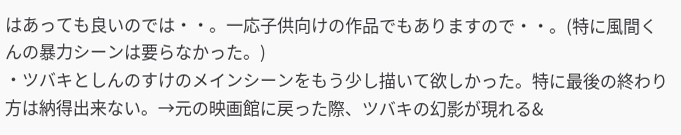はあっても良いのでは・・。一応子供向けの作品でもありますので・・。(特に風間くんの暴力シーンは要らなかった。)
・ツバキとしんのすけのメインシーンをもう少し描いて欲しかった。特に最後の終わり方は納得出来ない。→元の映画館に戻った際、ツバキの幻影が現れる&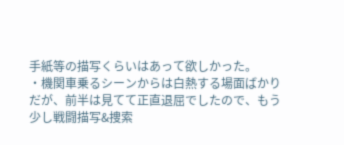手紙等の描写くらいはあって欲しかった。
・機関車乗るシーンからは白熱する場面ばかりだが、前半は見てて正直退屈でしたので、もう少し戦闘描写&捜索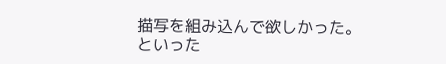描写を組み込んで欲しかった。
といった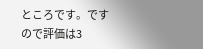ところです。ですので評価は3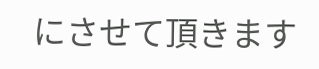にさせて頂きます